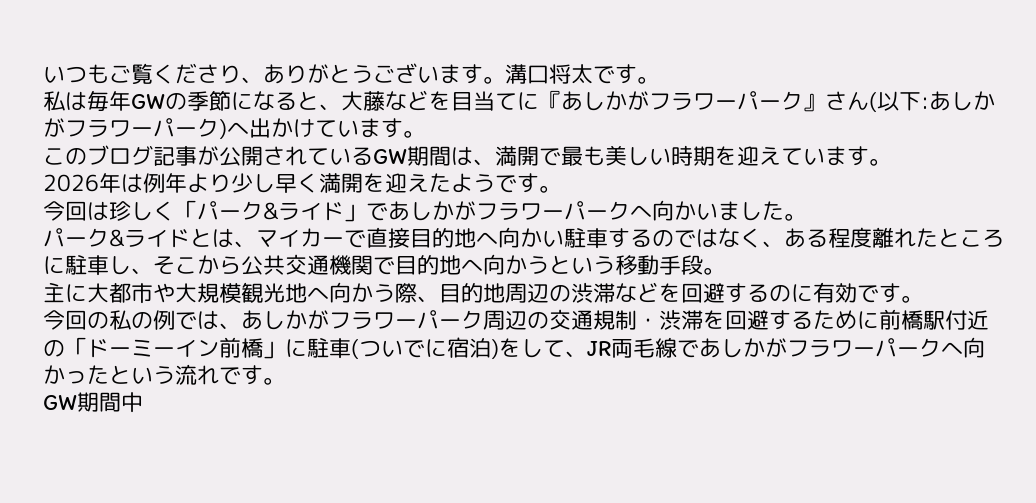いつもご覧くださり、ありがとうございます。溝口将太です。
私は毎年GWの季節になると、大藤などを目当てに『あしかがフラワーパーク』さん(以下:あしかがフラワーパーク)へ出かけています。
このブログ記事が公開されているGW期間は、満開で最も美しい時期を迎えています。
2026年は例年より少し早く満開を迎えたようです。
今回は珍しく「パーク&ライド」であしかがフラワーパークへ向かいました。
パーク&ライドとは、マイカーで直接目的地へ向かい駐車するのではなく、ある程度離れたところに駐車し、そこから公共交通機関で目的地へ向かうという移動手段。
主に大都市や大規模観光地へ向かう際、目的地周辺の渋滞などを回避するのに有効です。
今回の私の例では、あしかがフラワーパーク周辺の交通規制・渋滞を回避するために前橋駅付近の「ドーミーイン前橋」に駐車(ついでに宿泊)をして、JR両毛線であしかがフラワーパークへ向かったという流れです。
GW期間中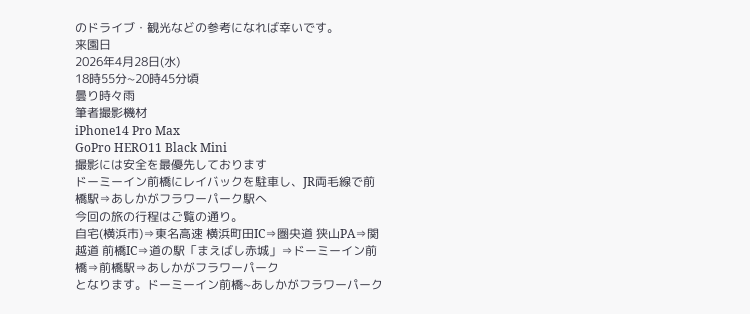のドライブ・観光などの参考になれば幸いです。
来園日
2026年4月28日(水)
18時55分~20時45分頃
曇り時々雨
筆者撮影機材
iPhone14 Pro Max
GoPro HERO11 Black Mini
撮影には安全を最優先しております
ドーミーイン前橋にレイバックを駐車し、JR両毛線で前橋駅⇒あしかがフラワーパーク駅へ
今回の旅の行程はご覧の通り。
自宅(横浜市)⇒東名高速 横浜町田IC⇒圏央道 狭山PA⇒関越道 前橋IC⇒道の駅「まえばし赤城」⇒ドーミーイン前橋⇒前橋駅⇒あしかがフラワーパーク
となります。ドーミーイン前橋~あしかがフラワーパーク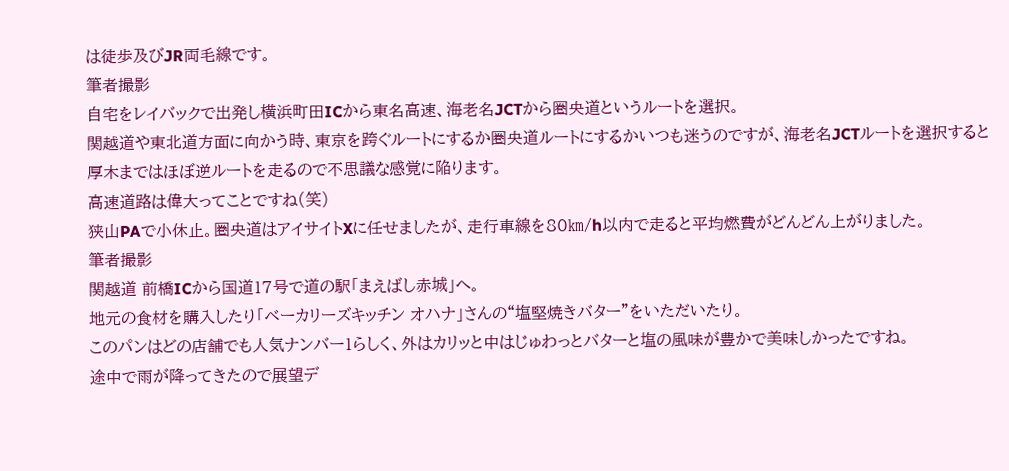は徒歩及びJR両毛線です。
筆者撮影
自宅をレイバックで出発し横浜町田ICから東名高速、海老名JCTから圏央道というルートを選択。
関越道や東北道方面に向かう時、東京を跨ぐルートにするか圏央道ルートにするかいつも迷うのですが、海老名JCTルートを選択すると厚木まではほぼ逆ルートを走るので不思議な感覚に陥ります。
高速道路は偉大ってことですね(笑)
狭山PAで小休止。圏央道はアイサイトXに任せましたが、走行車線を80㎞/h以内で走ると平均燃費がどんどん上がりました。
筆者撮影
関越道 前橋ICから国道17号で道の駅「まえばし赤城」へ。
地元の食材を購入したり「ベーカリーズキッチン オハナ」さんの“塩堅焼きバター”をいただいたり。
このパンはどの店舗でも人気ナンバー1らしく、外はカリッと中はじゅわっとバターと塩の風味が豊かで美味しかったですね。
途中で雨が降ってきたので展望デ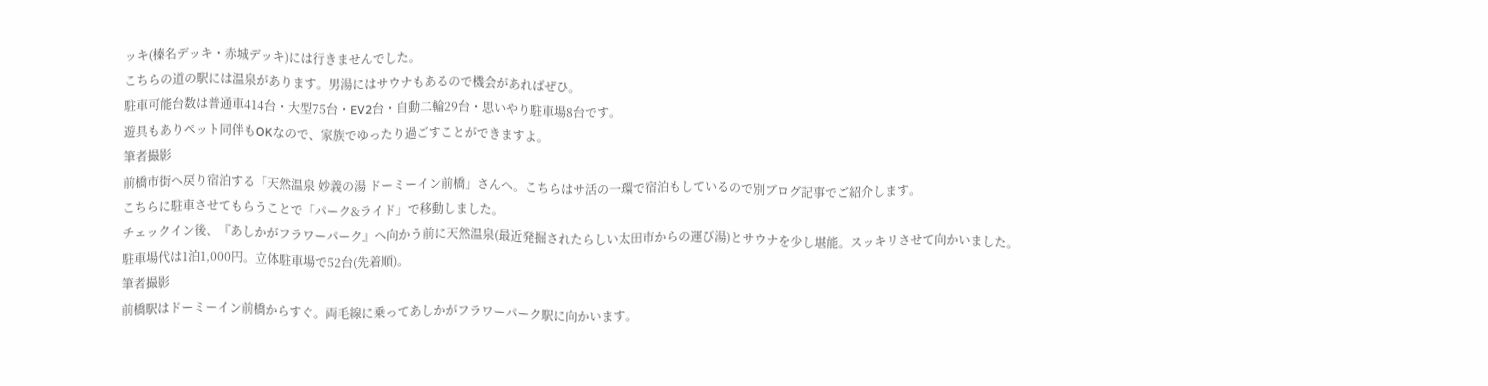ッキ(榛名デッキ・赤城デッキ)には行きませんでした。
こちらの道の駅には温泉があります。男湯にはサウナもあるので機会があればぜひ。
駐車可能台数は普通車414台・大型75台・EV2台・自動二輪29台・思いやり駐車場8台です。
遊具もありペット同伴もOKなので、家族でゆったり過ごすことができますよ。
筆者撮影
前橋市街へ戻り宿泊する「天然温泉 妙義の湯 ドーミーイン前橋」さんへ。こちらはサ活の一環で宿泊もしているので別ブログ記事でご紹介します。
こちらに駐車させてもらうことで「パーク&ライド」で移動しました。
チェックイン後、『あしかがフラワーパーク』へ向かう前に天然温泉(最近発掘されたらしい太田市からの運び湯)とサウナを少し堪能。スッキリさせて向かいました。
駐車場代は1泊1,000円。立体駐車場で52台(先着順)。
筆者撮影
前橋駅はドーミーイン前橋からすぐ。両毛線に乗ってあしかがフラワーパーク駅に向かいます。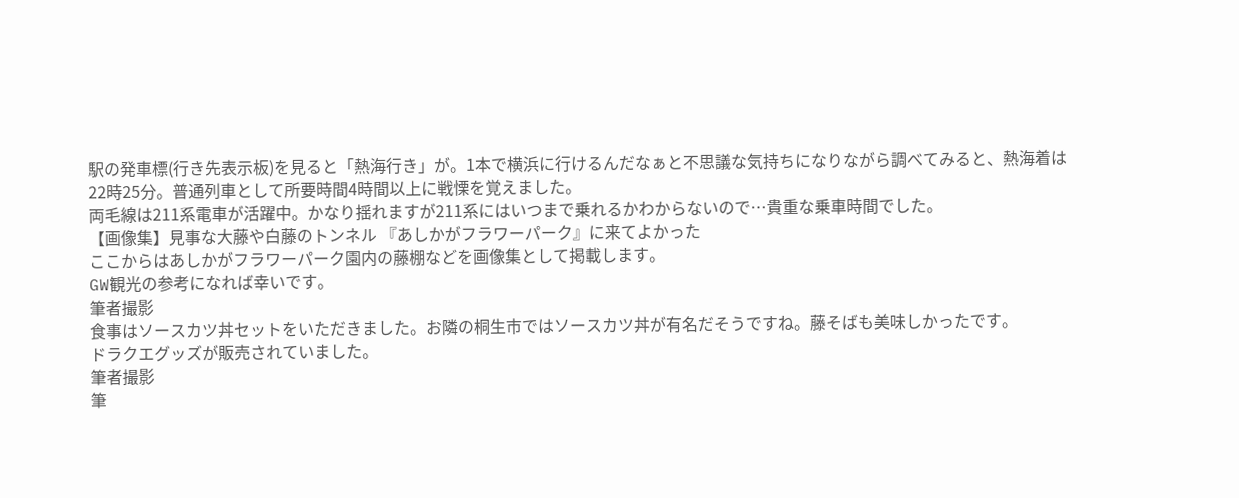駅の発車標(行き先表示板)を見ると「熱海行き」が。1本で横浜に行けるんだなぁと不思議な気持ちになりながら調べてみると、熱海着は22時25分。普通列車として所要時間4時間以上に戦慄を覚えました。
両毛線は211系電車が活躍中。かなり揺れますが211系にはいつまで乗れるかわからないので…貴重な乗車時間でした。
【画像集】見事な大藤や白藤のトンネル 『あしかがフラワーパーク』に来てよかった
ここからはあしかがフラワーパーク園内の藤棚などを画像集として掲載します。
GW観光の参考になれば幸いです。
筆者撮影
食事はソースカツ丼セットをいただきました。お隣の桐生市ではソースカツ丼が有名だそうですね。藤そばも美味しかったです。
ドラクエグッズが販売されていました。
筆者撮影
筆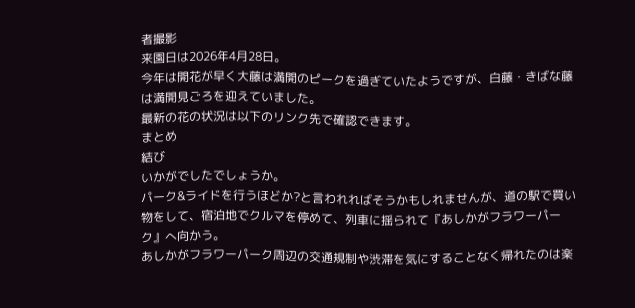者撮影
来園日は2026年4月28日。
今年は開花が早く大藤は満開のピークを過ぎていたようですが、白藤・きばな藤は満開見ごろを迎えていました。
最新の花の状況は以下のリンク先で確認できます。
まとめ
結び
いかがでしたでしょうか。
パーク&ライドを行うほどか?と言われればそうかもしれませんが、道の駅で買い物をして、宿泊地でクルマを停めて、列車に揺られて『あしかがフラワーパーク』へ向かう。
あしかがフラワーパーク周辺の交通規制や渋滞を気にすることなく帰れたのは楽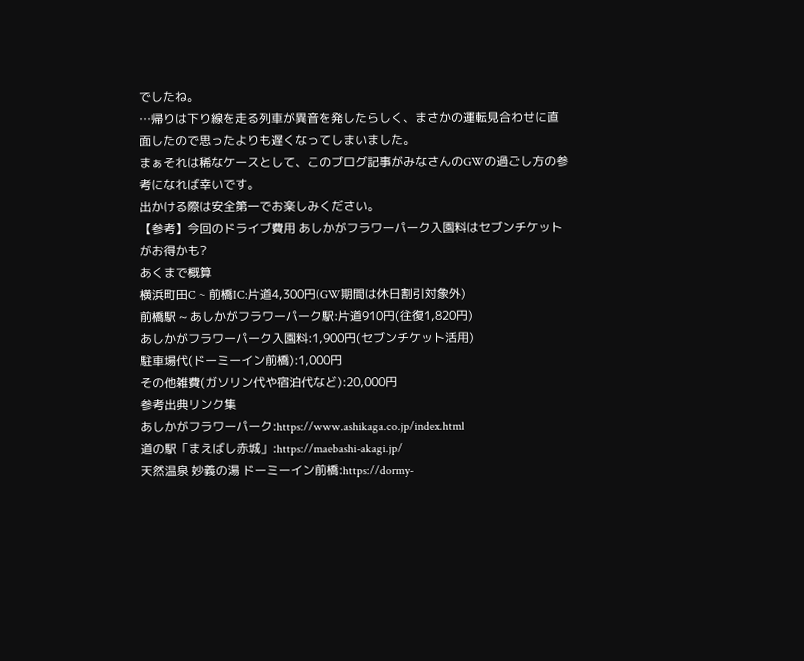でしたね。
…帰りは下り線を走る列車が異音を発したらしく、まさかの運転見合わせに直面したので思ったよりも遅くなってしまいました。
まぁそれは稀なケースとして、このブログ記事がみなさんのGWの過ごし方の参考になれば幸いです。
出かける際は安全第一でお楽しみください。
【参考】今回のドライブ費用 あしかがフラワーパーク入園料はセブンチケットがお得かも?
あくまで概算
横浜町田C ~ 前橋IC:片道4,300円(GW期間は休日割引対象外)
前橋駅 ~ あしかがフラワーパーク駅:片道910円(往復1,820円)
あしかがフラワーパーク入園料:1,900円(セブンチケット活用)
駐車場代(ドーミーイン前橋):1,000円
その他雑費(ガソリン代や宿泊代など):20,000円
参考出典リンク集
あしかがフラワーパーク:https://www.ashikaga.co.jp/index.html
道の駅「まえばし赤城」:https://maebashi-akagi.jp/
天然温泉 妙義の湯 ドーミーイン前橋:https://dormy-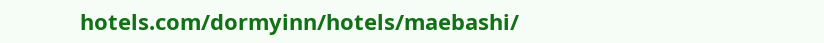hotels.com/dormyinn/hotels/maebashi/